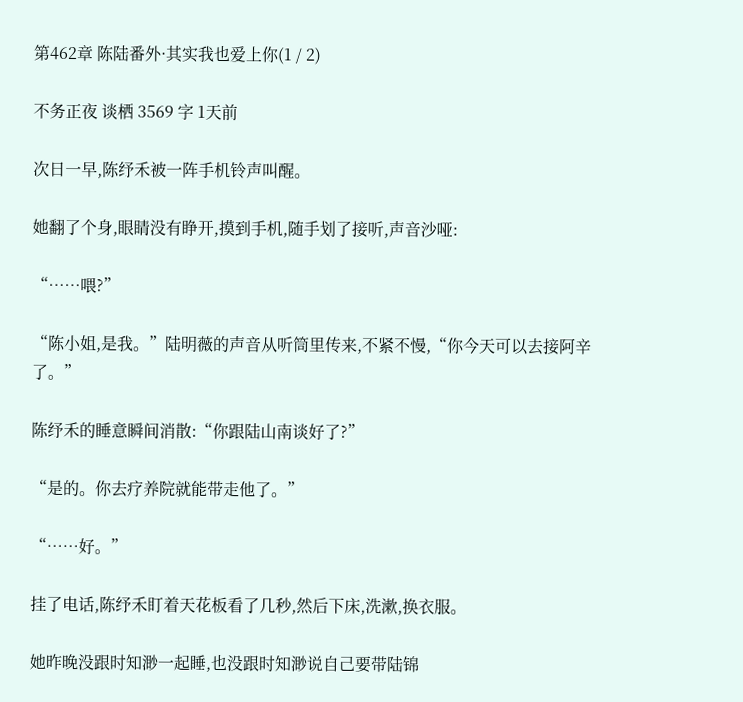第462章 陈陆番外·其实我也爱上你(1 / 2)

不务正夜 谈栖 3569 字 1天前

次日一早,陈纾禾被一阵手机铃声叫醒。

她翻了个身,眼睛没有睁开,摸到手机,随手划了接听,声音沙哑:

“……喂?”

“陈小姐,是我。”陆明薇的声音从听筒里传来,不紧不慢,“你今天可以去接阿辛了。”

陈纾禾的睡意瞬间消散:“你跟陆山南谈好了?”

“是的。你去疗养院就能带走他了。”

“……好。”

挂了电话,陈纾禾盯着天花板看了几秒,然后下床,洗漱,换衣服。

她昨晚没跟时知渺一起睡,也没跟时知渺说自己要带陆锦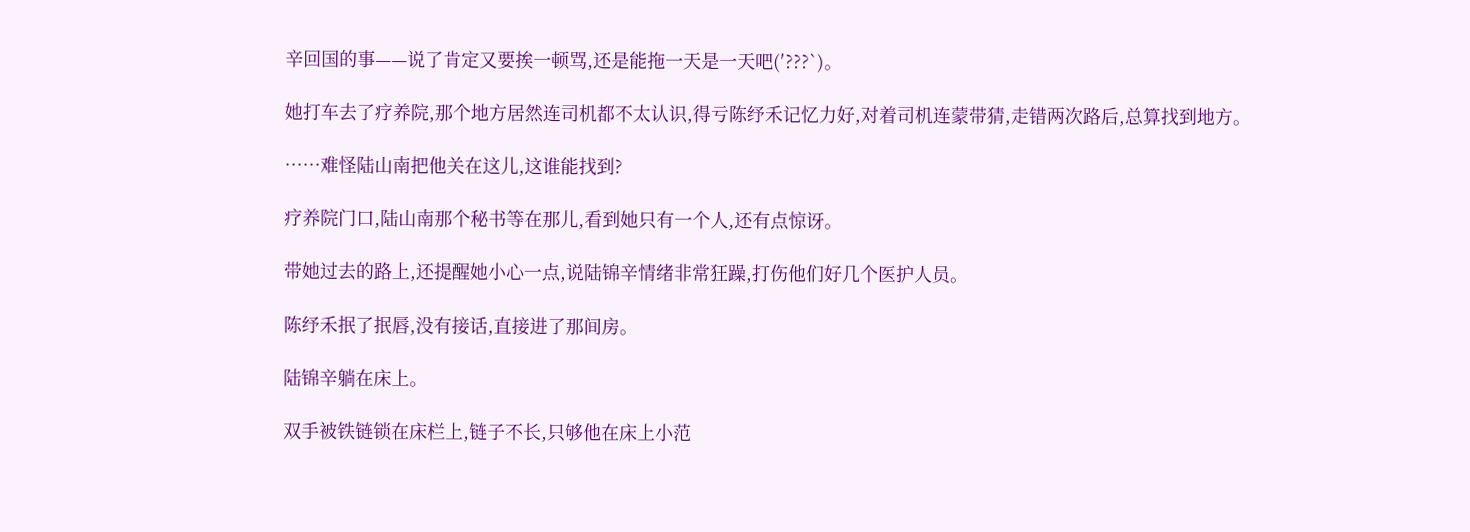辛回国的事——说了肯定又要挨一顿骂,还是能拖一天是一天吧(′???`)。

她打车去了疗养院,那个地方居然连司机都不太认识,得亏陈纾禾记忆力好,对着司机连蒙带猜,走错两次路后,总算找到地方。

……难怪陆山南把他关在这儿,这谁能找到?

疗养院门口,陆山南那个秘书等在那儿,看到她只有一个人,还有点惊讶。

带她过去的路上,还提醒她小心一点,说陆锦辛情绪非常狂躁,打伤他们好几个医护人员。

陈纾禾抿了抿唇,没有接话,直接进了那间房。

陆锦辛躺在床上。

双手被铁链锁在床栏上,链子不长,只够他在床上小范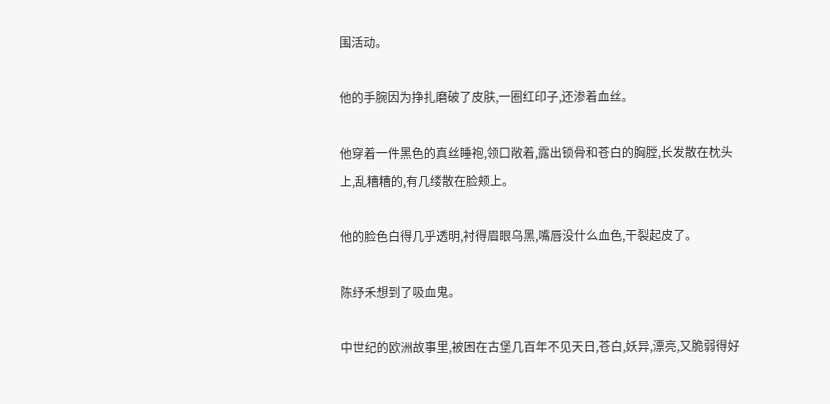围活动。

他的手腕因为挣扎磨破了皮肤,一圈红印子,还渗着血丝。

他穿着一件黑色的真丝睡袍,领口敞着,露出锁骨和苍白的胸膛,长发散在枕头上,乱糟糟的,有几缕散在脸颊上。

他的脸色白得几乎透明,衬得眉眼乌黑,嘴唇没什么血色,干裂起皮了。

陈纾禾想到了吸血鬼。

中世纪的欧洲故事里,被困在古堡几百年不见天日,苍白,妖异,漂亮,又脆弱得好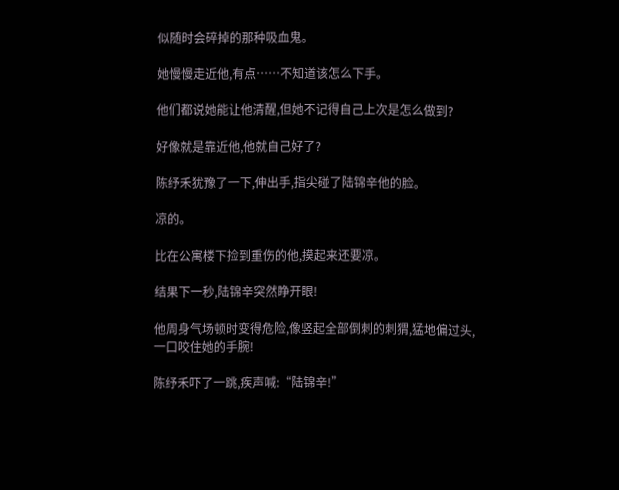似随时会碎掉的那种吸血鬼。

她慢慢走近他,有点……不知道该怎么下手。

他们都说她能让他清醒,但她不记得自己上次是怎么做到?

好像就是靠近他,他就自己好了?

陈纾禾犹豫了一下,伸出手,指尖碰了陆锦辛他的脸。

凉的。

比在公寓楼下捡到重伤的他,摸起来还要凉。

结果下一秒,陆锦辛突然睁开眼!

他周身气场顿时变得危险,像竖起全部倒刺的刺猬,猛地偏过头,一口咬住她的手腕!

陈纾禾吓了一跳,疾声喊:“陆锦辛!”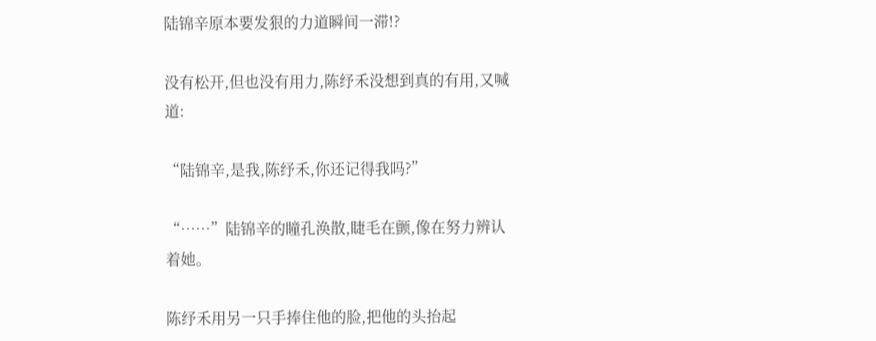陆锦辛原本要发狠的力道瞬间一滞!?

没有松开,但也没有用力,陈纾禾没想到真的有用,又喊道:

“陆锦辛,是我,陈纾禾,你还记得我吗?”

“……”陆锦辛的瞳孔涣散,睫毛在颤,像在努力辨认着她。

陈纾禾用另一只手捧住他的脸,把他的头抬起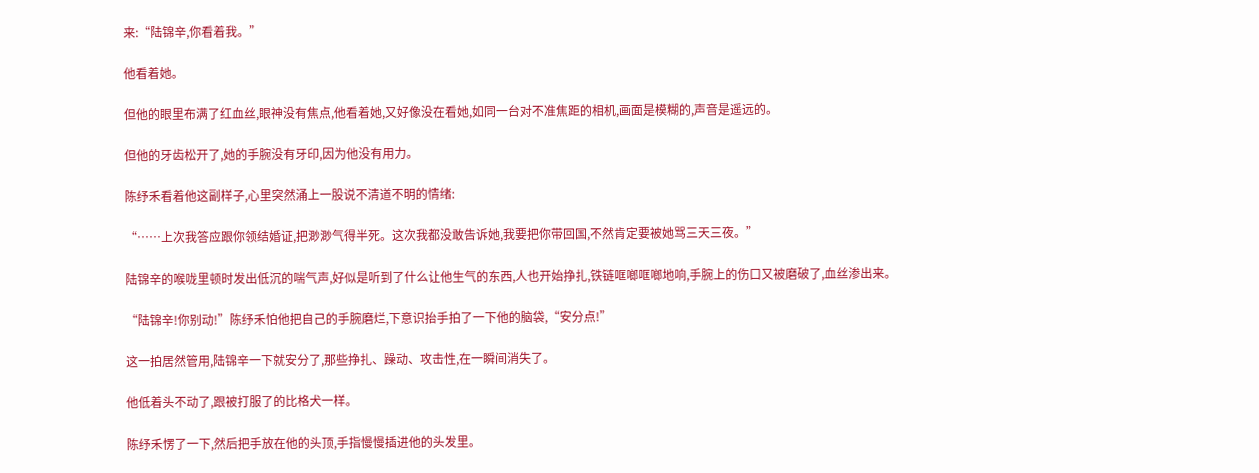来:“陆锦辛,你看着我。”

他看着她。

但他的眼里布满了红血丝,眼神没有焦点,他看着她,又好像没在看她,如同一台对不准焦距的相机,画面是模糊的,声音是遥远的。

但他的牙齿松开了,她的手腕没有牙印,因为他没有用力。

陈纾禾看着他这副样子,心里突然涌上一股说不清道不明的情绪:

“……上次我答应跟你领结婚证,把渺渺气得半死。这次我都没敢告诉她,我要把你带回国,不然肯定要被她骂三天三夜。”

陆锦辛的喉咙里顿时发出低沉的喘气声,好似是听到了什么让他生气的东西,人也开始挣扎,铁链哐啷哐啷地响,手腕上的伤口又被磨破了,血丝渗出来。

“陆锦辛!你别动!”陈纾禾怕他把自己的手腕磨烂,下意识抬手拍了一下他的脑袋,“安分点!”

这一拍居然管用,陆锦辛一下就安分了,那些挣扎、躁动、攻击性,在一瞬间消失了。

他低着头不动了,跟被打服了的比格犬一样。

陈纾禾愣了一下,然后把手放在他的头顶,手指慢慢插进他的头发里。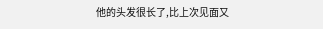他的头发很长了,比上次见面又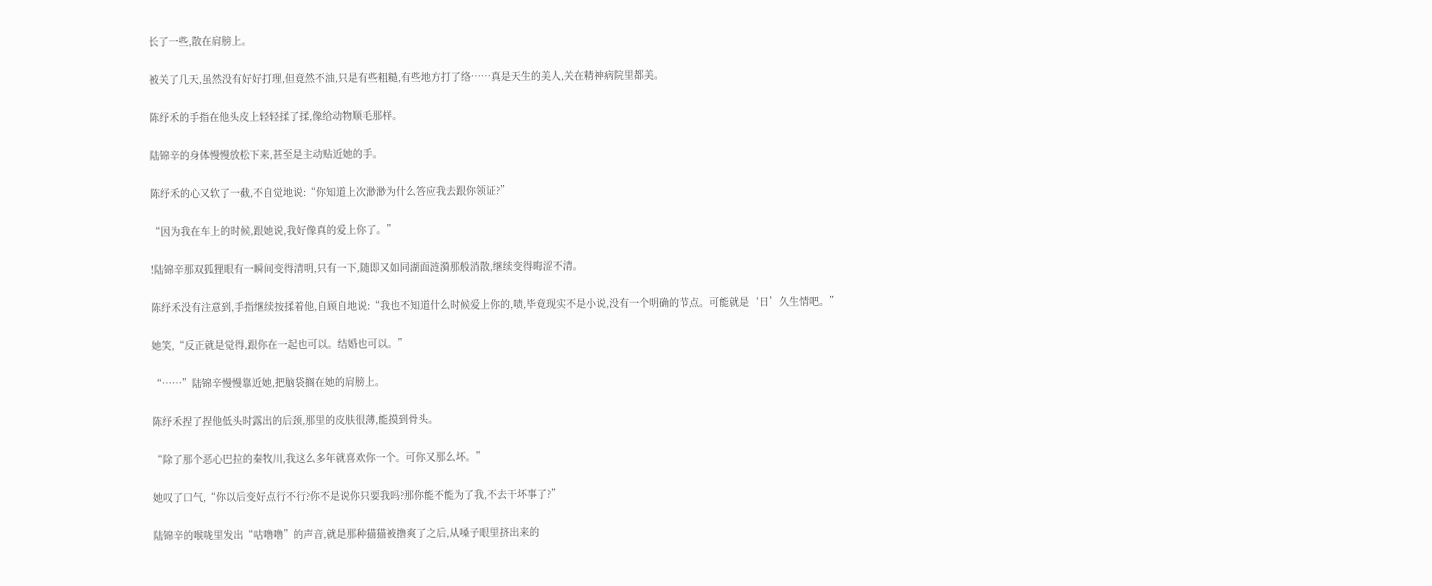长了一些,散在肩膀上。

被关了几天,虽然没有好好打理,但竟然不油,只是有些粗糙,有些地方打了络……真是天生的美人,关在精神病院里都美。

陈纾禾的手指在他头皮上轻轻揉了揉,像给动物顺毛那样。

陆锦辛的身体慢慢放松下来,甚至是主动贴近她的手。

陈纾禾的心又软了一截,不自觉地说:“你知道上次渺渺为什么答应我去跟你领证?”

“因为我在车上的时候,跟她说,我好像真的爱上你了。”

!陆锦辛那双狐狸眼有一瞬间变得清明,只有一下,随即又如同湖面涟漪那般消散,继续变得晦涩不清。

陈纾禾没有注意到,手指继续按揉着他,自顾自地说:“我也不知道什么时候爱上你的,啧,毕竟现实不是小说,没有一个明确的节点。可能就是‘日’久生情吧。”

她笑,“反正就是觉得,跟你在一起也可以。结婚也可以。”

“……”陆锦辛慢慢靠近她,把脑袋搁在她的肩膀上。

陈纾禾捏了捏他低头时露出的后颈,那里的皮肤很薄,能摸到骨头。

“除了那个恶心巴拉的秦牧川,我这么多年就喜欢你一个。可你又那么坏。”

她叹了口气,“你以后变好点行不行?你不是说你只要我吗?那你能不能为了我,不去干坏事了?”

陆锦辛的喉咙里发出“咕噜噜”的声音,就是那种猫猫被撸爽了之后,从嗓子眼里挤出来的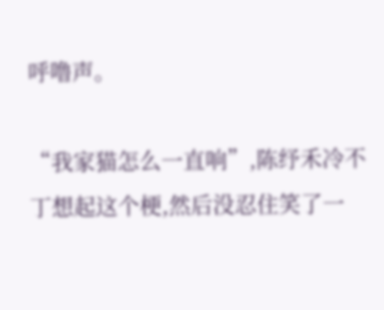呼噜声。

“我家猫怎么一直响”,陈纾禾冷不丁想起这个梗,然后没忍住笑了一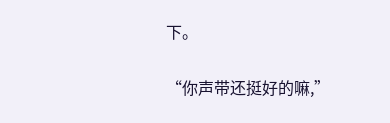下。

“你声带还挺好的嘛,”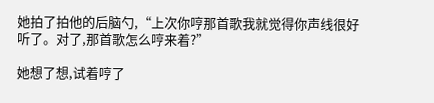她拍了拍他的后脑勺,“上次你哼那首歌我就觉得你声线很好听了。对了,那首歌怎么哼来着?”

她想了想,试着哼了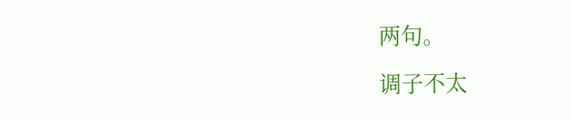两句。

调子不太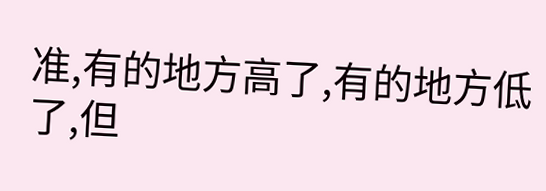准,有的地方高了,有的地方低了,但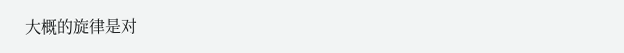大概的旋律是对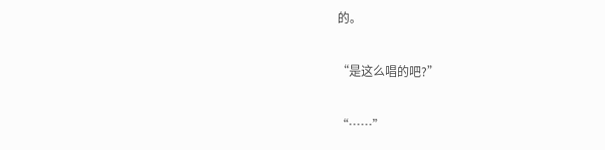的。

“是这么唱的吧?”

“……”